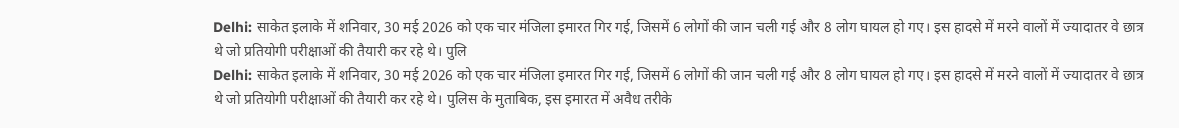Delhi: साकेत इलाके में शनिवार, 30 मई 2026 को एक चार मंजिला इमारत गिर गई, जिसमें 6 लोगों की जान चली गई और 8 लोग घायल हो गए। इस हादसे में मरने वालों में ज्यादातर वे छात्र थे जो प्रतियोगी परीक्षाओं की तैयारी कर रहे थे। पुलि
Delhi: साकेत इलाके में शनिवार, 30 मई 2026 को एक चार मंजिला इमारत गिर गई, जिसमें 6 लोगों की जान चली गई और 8 लोग घायल हो गए। इस हादसे में मरने वालों में ज्यादातर वे छात्र थे जो प्रतियोगी परीक्षाओं की तैयारी कर रहे थे। पुलिस के मुताबिक, इस इमारत में अवैध तरीके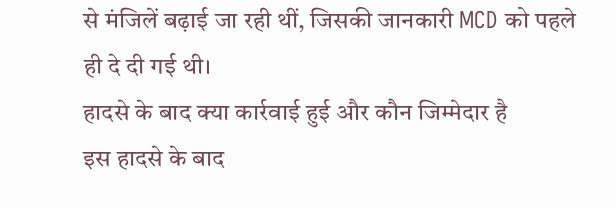से मंजिलें बढ़ाई जा रही थीं, जिसकी जानकारी MCD को पहले ही दे दी गई थी।
हादसे के बाद क्या कार्रवाई हुई और कौन जिम्मेदार है
इस हादसे के बाद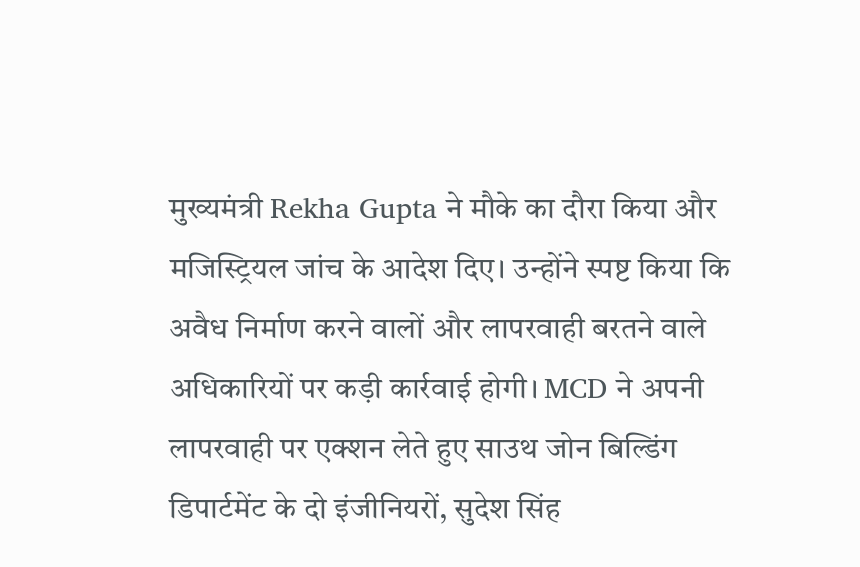मुख्यमंत्री Rekha Gupta ने मौके का दौरा किया और मजिस्ट्रियल जांच के आदेश दिए। उन्होंने स्पष्ट किया कि अवैध निर्माण करने वालों और लापरवाही बरतने वाले अधिकारियों पर कड़ी कार्रवाई होगी। MCD ने अपनी लापरवाही पर एक्शन लेते हुए साउथ जोन बिल्डिंग डिपार्टमेंट के दो इंजीनियरों, सुदेश सिंह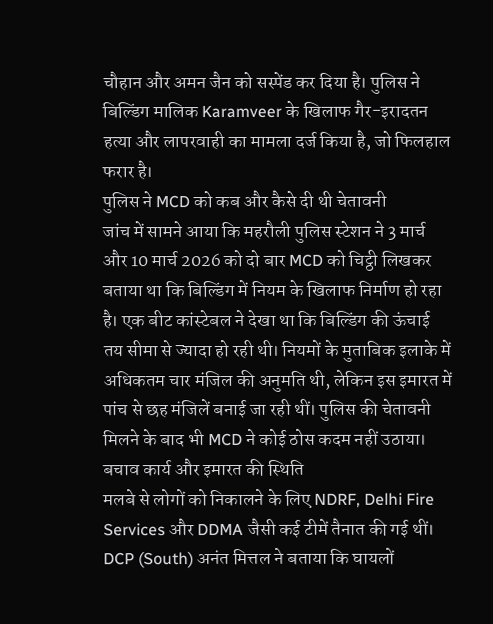चौहान और अमन जैन को सस्पेंड कर दिया है। पुलिस ने बिल्डिंग मालिक Karamveer के खिलाफ गैर-इरादतन हत्या और लापरवाही का मामला दर्ज किया है, जो फिलहाल फरार है।
पुलिस ने MCD को कब और कैसे दी थी चेतावनी
जांच में सामने आया कि महरौली पुलिस स्टेशन ने 3 मार्च और 10 मार्च 2026 को दो बार MCD को चिट्ठी लिखकर बताया था कि बिल्डिंग में नियम के खिलाफ निर्माण हो रहा है। एक बीट कांस्टेबल ने देखा था कि बिल्डिंग की ऊंचाई तय सीमा से ज्यादा हो रही थी। नियमों के मुताबिक इलाके में अधिकतम चार मंजिल की अनुमति थी, लेकिन इस इमारत में पांच से छह मंजिलें बनाई जा रही थीं। पुलिस की चेतावनी मिलने के बाद भी MCD ने कोई ठोस कदम नहीं उठाया।
बचाव कार्य और इमारत की स्थिति
मलबे से लोगों को निकालने के लिए NDRF, Delhi Fire Services और DDMA जैसी कई टीमें तैनात की गई थीं। DCP (South) अनंत मित्तल ने बताया कि घायलों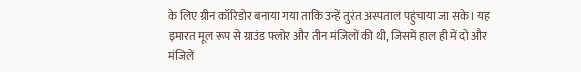के लिए ग्रीन कॉरिडोर बनाया गया ताकि उन्हें तुरंत अस्पताल पहुंचाया जा सके। यह इमारत मूल रूप से ग्राउंड फ्लोर और तीन मंजिलों की थी, जिसमें हाल ही में दो और मंजिलें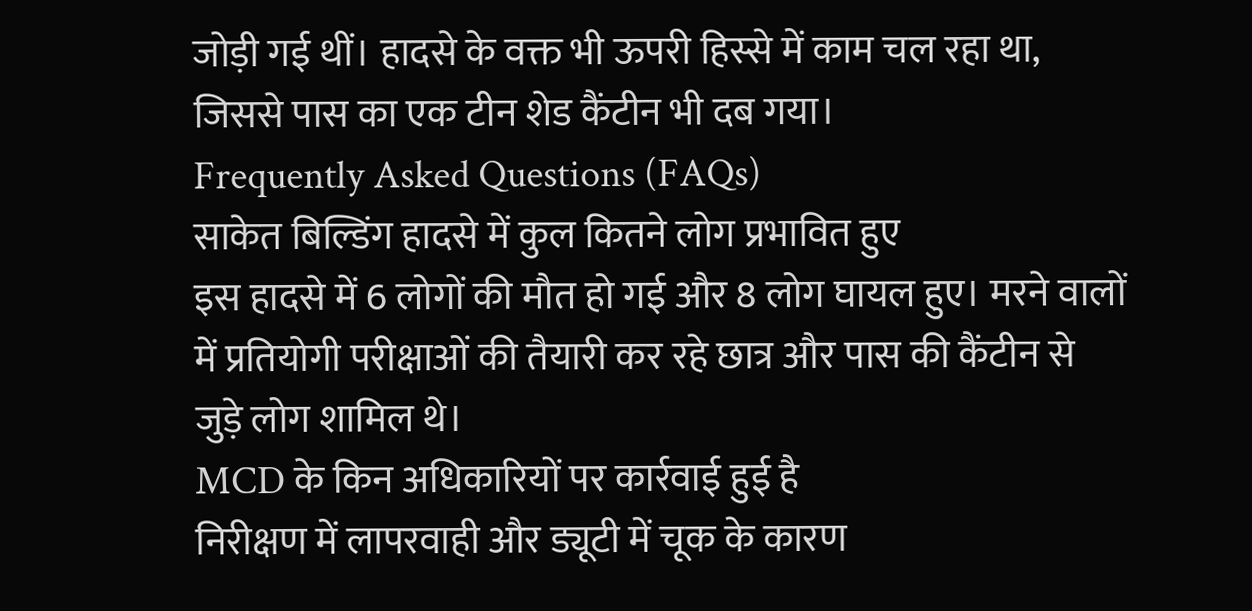जोड़ी गई थीं। हादसे के वक्त भी ऊपरी हिस्से में काम चल रहा था, जिससे पास का एक टीन शेड कैंटीन भी दब गया।
Frequently Asked Questions (FAQs)
साकेत बिल्डिंग हादसे में कुल कितने लोग प्रभावित हुए
इस हादसे में 6 लोगों की मौत हो गई और 8 लोग घायल हुए। मरने वालों में प्रतियोगी परीक्षाओं की तैयारी कर रहे छात्र और पास की कैंटीन से जुड़े लोग शामिल थे।
MCD के किन अधिकारियों पर कार्रवाई हुई है
निरीक्षण में लापरवाही और ड्यूटी में चूक के कारण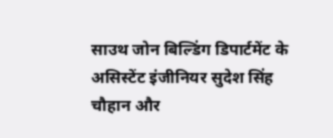साउथ जोन बिल्डिंग डिपार्टमेंट के असिस्टेंट इंजीनियर सुदेश सिंह चौहान और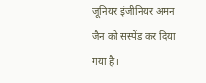जूनियर इंजीनियर अमन जैन को सस्पेंड कर दिया गया है।